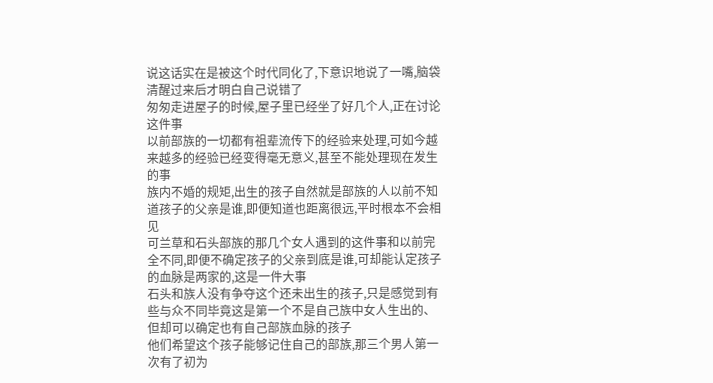说这话实在是被这个时代同化了,下意识地说了一嘴,脑袋清醒过来后才明白自己说错了
匆匆走进屋子的时候,屋子里已经坐了好几个人,正在讨论这件事
以前部族的一切都有祖辈流传下的经验来处理,可如今越来越多的经验已经变得毫无意义,甚至不能处理现在发生的事
族内不婚的规矩,出生的孩子自然就是部族的人以前不知道孩子的父亲是谁,即便知道也距离很远,平时根本不会相见
可兰草和石头部族的那几个女人遇到的这件事和以前完全不同,即便不确定孩子的父亲到底是谁,可却能认定孩子的血脉是两家的,这是一件大事
石头和族人没有争夺这个还未出生的孩子,只是感觉到有些与众不同毕竟这是第一个不是自己族中女人生出的、但却可以确定也有自己部族血脉的孩子
他们希望这个孩子能够记住自己的部族,那三个男人第一次有了初为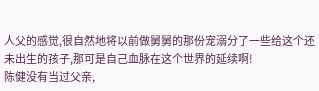人父的感觉,很自然地将以前做舅舅的那份宠溺分了一些给这个还未出生的孩子,那可是自己血脉在这个世界的延续啊!
陈健没有当过父亲,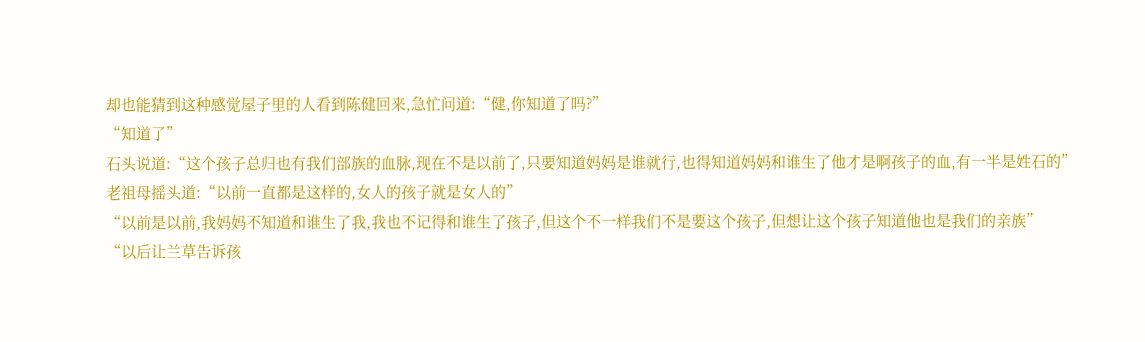却也能猜到这种感觉屋子里的人看到陈健回来,急忙问道:“健,你知道了吗?”
“知道了”
石头说道:“这个孩子总归也有我们部族的血脉,现在不是以前了,只要知道妈妈是谁就行,也得知道妈妈和谁生了他才是啊孩子的血,有一半是姓石的”
老祖母摇头道:“以前一直都是这样的,女人的孩子就是女人的”
“以前是以前,我妈妈不知道和谁生了我,我也不记得和谁生了孩子,但这个不一样我们不是要这个孩子,但想让这个孩子知道他也是我们的亲族”
“以后让兰草告诉孩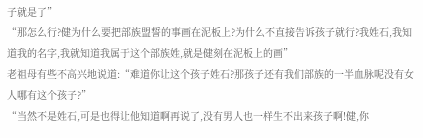子就是了”
“那怎么行?健为什么要把部族盟誓的事画在泥板上?为什么不直接告诉孩子就行?我姓石,我知道我的名字,我就知道我属于这个部族姓,就是健刻在泥板上的画”
老祖母有些不高兴地说道:“难道你让这个孩子姓石?那孩子还有我们部族的一半血脉呢没有女人哪有这个孩子?”
“当然不是姓石,可是也得让他知道啊再说了,没有男人也一样生不出来孩子啊!健,你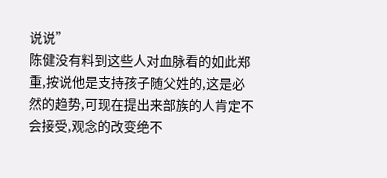说说”
陈健没有料到这些人对血脉看的如此郑重,按说他是支持孩子随父姓的,这是必然的趋势,可现在提出来部族的人肯定不会接受,观念的改变绝不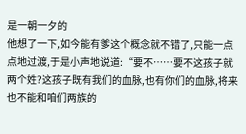是一朝一夕的
他想了一下,如今能有爹这个概念就不错了,只能一点点地过渡,于是小声地说道:“要不……要不这孩子就两个姓?这孩子既有我们的血脉,也有你们的血脉,将来也不能和咱们两族的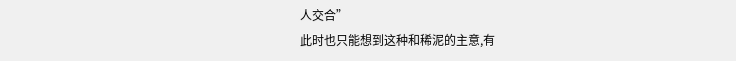人交合”
此时也只能想到这种和稀泥的主意,有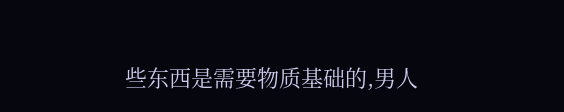些东西是需要物质基础的,男人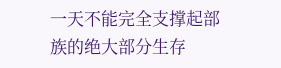一天不能完全支撑起部族的绝大部分生存